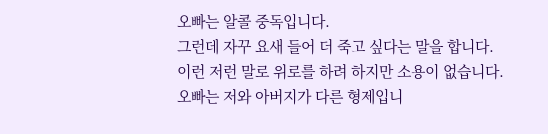오빠는 알콜 중독입니다.
그런데 자꾸 요새 들어 더 죽고 싶다는 말을 합니다.
이런 저런 말로 위로를 하려 하지만 소용이 없습니다.
오빠는 저와 아버지가 다른 형제입니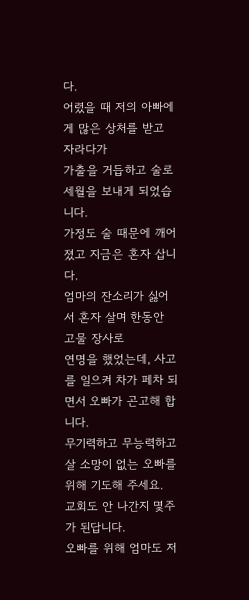다.
어렸을 때 저의 아빠에게 많은 상처를 받고 자라다가
가출을 거듭하고 술로 세월을 보내게 되었습니다.
가정도 술 때문에 깨어졌고 지금은 혼자 삽니다.
엄마의 잔소리가 싫어서 혼자 살며 한동안 고물 장사로
연명을 했었는데, 사고를 일으켜 차가 페차 되면서 오빠가 곤고해 합니다.
무기력하고 무능력하고 살 소망이 없는 오빠를 위해 기도해 주세요.
교회도 안 나간지 몇주가 된답니다.
오빠를 위해 엄마도 저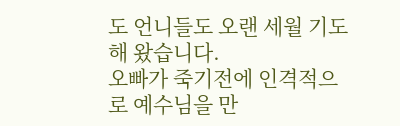도 언니들도 오랜 세월 기도 해 왔습니다.
오빠가 죽기전에 인격적으로 예수님을 만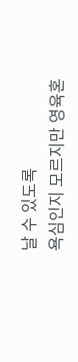날 수 있도록
욕심인지 모르지만 영육혼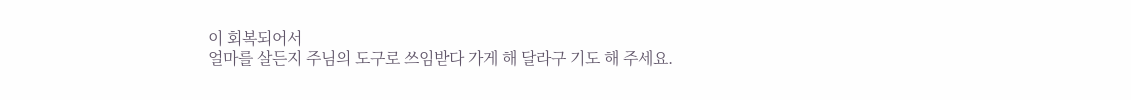이 회복되어서
얼마를 살든지 주님의 도구로 쓰임받다 가게 해 달라구 기도 해 주세요.